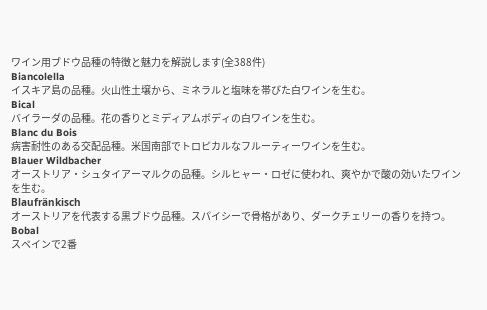ワイン用ブドウ品種の特徴と魅力を解説します(全388件)
Biancolella
イスキア島の品種。火山性土壌から、ミネラルと塩味を帯びた白ワインを生む。
Bical
バイラーダの品種。花の香りとミディアムボディの白ワインを生む。
Blanc du Bois
病害耐性のある交配品種。米国南部でトロピカルなフルーティーワインを生む。
Blauer Wildbacher
オーストリア・シュタイアーマルクの品種。シルヒャー・ロゼに使われ、爽やかで酸の効いたワインを生む。
Blaufränkisch
オーストリアを代表する黒ブドウ品種。スパイシーで骨格があり、ダークチェリーの香りを持つ。
Bobal
スペインで2番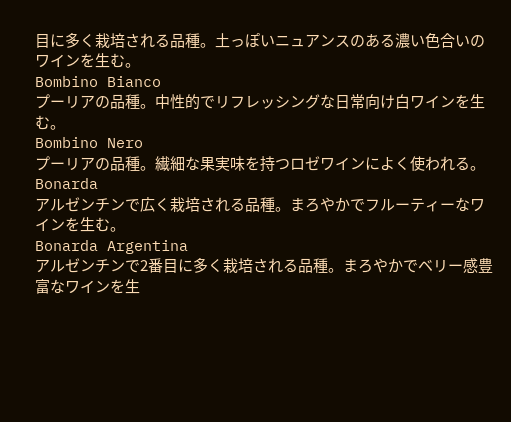目に多く栽培される品種。土っぽいニュアンスのある濃い色合いのワインを生む。
Bombino Bianco
プーリアの品種。中性的でリフレッシングな日常向け白ワインを生む。
Bombino Nero
プーリアの品種。繊細な果実味を持つロゼワインによく使われる。
Bonarda
アルゼンチンで広く栽培される品種。まろやかでフルーティーなワインを生む。
Bonarda Argentina
アルゼンチンで2番目に多く栽培される品種。まろやかでベリー感豊富なワインを生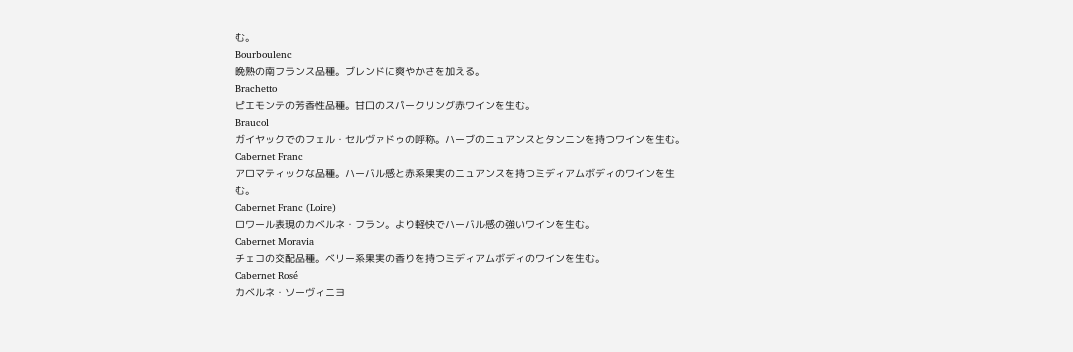む。
Bourboulenc
晩熟の南フランス品種。ブレンドに爽やかさを加える。
Brachetto
ピエモンテの芳香性品種。甘口のスパークリング赤ワインを生む。
Braucol
ガイヤックでのフェル・セルヴァドゥの呼称。ハーブのニュアンスとタンニンを持つワインを生む。
Cabernet Franc
アロマティックな品種。ハーバル感と赤系果実のニュアンスを持つミディアムボディのワインを生む。
Cabernet Franc (Loire)
ロワール表現のカベルネ・フラン。より軽快でハーバル感の強いワインを生む。
Cabernet Moravia
チェコの交配品種。ベリー系果実の香りを持つミディアムボディのワインを生む。
Cabernet Rosé
カベルネ・ソーヴィニヨ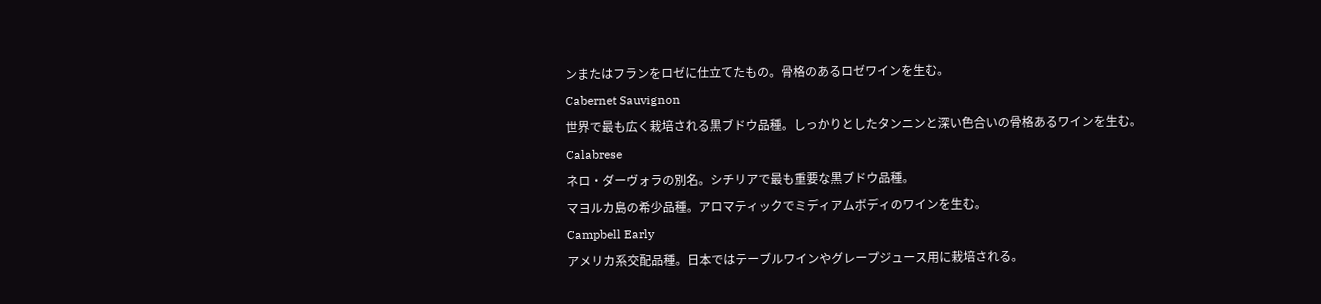ンまたはフランをロゼに仕立てたもの。骨格のあるロゼワインを生む。
Cabernet Sauvignon
世界で最も広く栽培される黒ブドウ品種。しっかりとしたタンニンと深い色合いの骨格あるワインを生む。
Calabrese
ネロ・ダーヴォラの別名。シチリアで最も重要な黒ブドウ品種。
マヨルカ島の希少品種。アロマティックでミディアムボディのワインを生む。
Campbell Early
アメリカ系交配品種。日本ではテーブルワインやグレープジュース用に栽培される。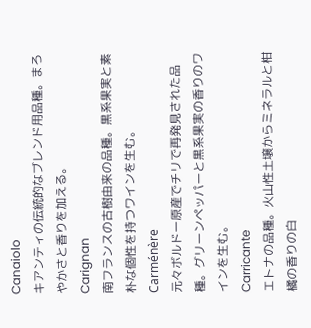Canaiolo
キアンティの伝統的なブレンド用品種。まろやかさと香りを加える。
Carignan
南フランスの古樹由来の品種。黒系果実と素朴な個性を持つワインを生む。
Carménère
元々ボルドー原産でチリで再発見された品種。グリーンペッパーと黒系果実の香りのワインを生む。
Carricante
エトナの品種。火山性土壌からミネラルと柑橘の香りの白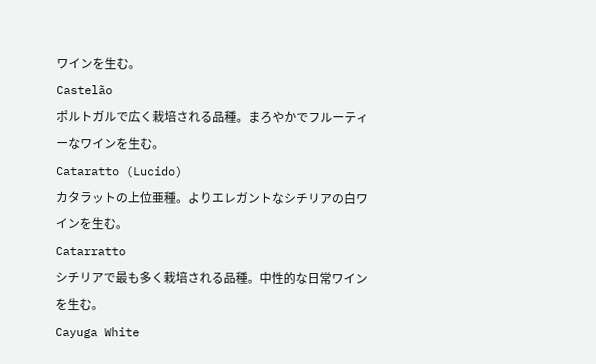ワインを生む。
Castelão
ポルトガルで広く栽培される品種。まろやかでフルーティーなワインを生む。
Cataratto (Lucido)
カタラットの上位亜種。よりエレガントなシチリアの白ワインを生む。
Catarratto
シチリアで最も多く栽培される品種。中性的な日常ワインを生む。
Cayuga White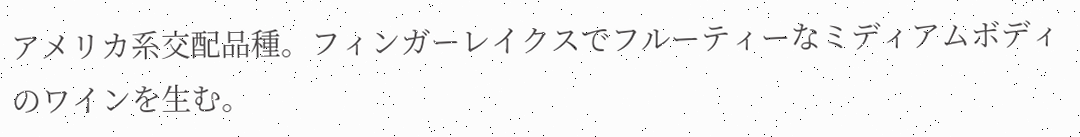アメリカ系交配品種。フィンガーレイクスでフルーティーなミディアムボディのワインを生む。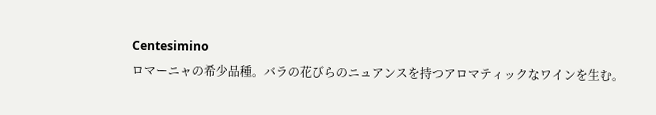Centesimino
ロマーニャの希少品種。バラの花びらのニュアンスを持つアロマティックなワインを生む。